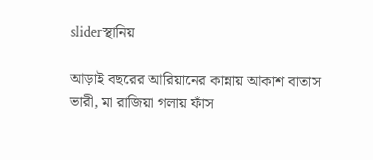sliderস্থানিয়

আড়াই বছরের আরিয়ানের কান্নায় আকাশ বাতাস ভারী, মা রাজিয়া গলায় ফাঁস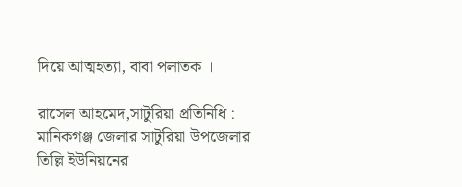দিয়ে আত্মহত্যা, বাবা পলাতক ।

রাসেল আহমেদ,সাটুরিয়া প্রতিনিধি : মানিকগঞ্জ জেলার সাটুরিয়া উপজেলার তিল্লি ইউনিয়নের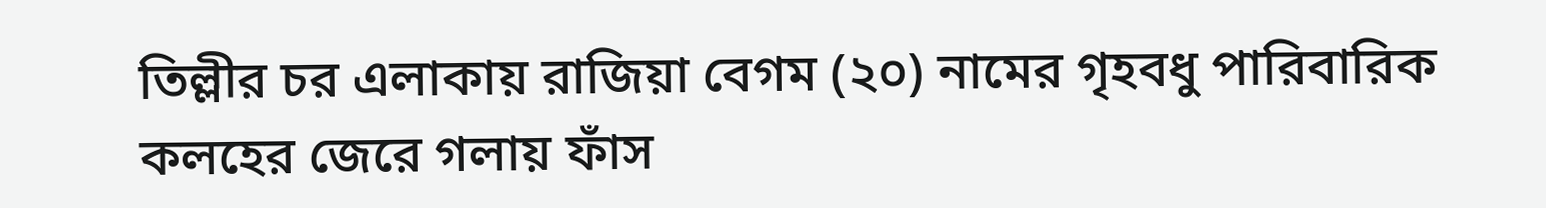তিল্লীর চর এলাকায় রাজিয়া বেগম (২০) নামের গৃহবধু পারিবারিক কলহের জেরে গলায় ফাঁস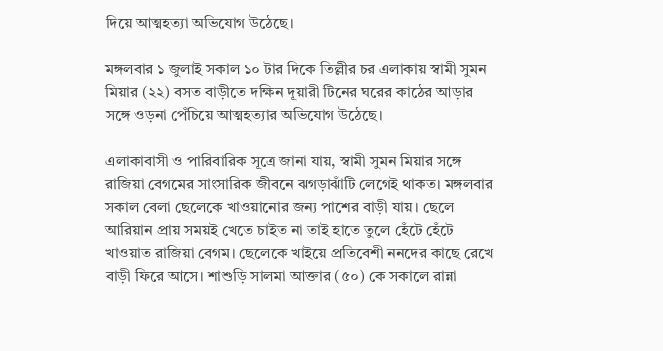দিয়ে আত্মহত্যা অভিযোগ উঠেছে।

মঙ্গলবার ১ জুলাই সকাল ১০ টার দিকে তিল্লীর চর এলাকায় স্বামী সুমন মিয়ার (২২) বসত বাড়ীতে দক্ষিন দূয়ারী টিনের ঘরের কাঠের আড়ার সঙ্গে ওড়না পেঁচিয়ে আত্মহত্যার অভিযোগ উঠেছে।

এলাকাবাসী ও পারিবারিক সূত্রে জানা যায়, স্বামী সুমন মিয়ার সঙ্গে রাজিয়া বেগমের সাংসারিক জীবনে ঝগড়াঝাঁটি লেগেই থাকত। মঙ্গলবার সকাল বেলা ছেলেকে খাওয়ানোর জন্য পাশের বাড়ী যায়। ছেলে আরিয়ান প্রায় সময়ই খেতে চাইত না তাই হাতে তুলে হেঁটে হেঁটে খাওয়াত রাজিয়া বেগম। ছেলেকে খাইয়ে প্রতিবেশী ননদের কাছে রেখে বাড়ী ফিরে আসে। শাশুড়ি সালমা আক্তার (৫০) কে সকালে রান্না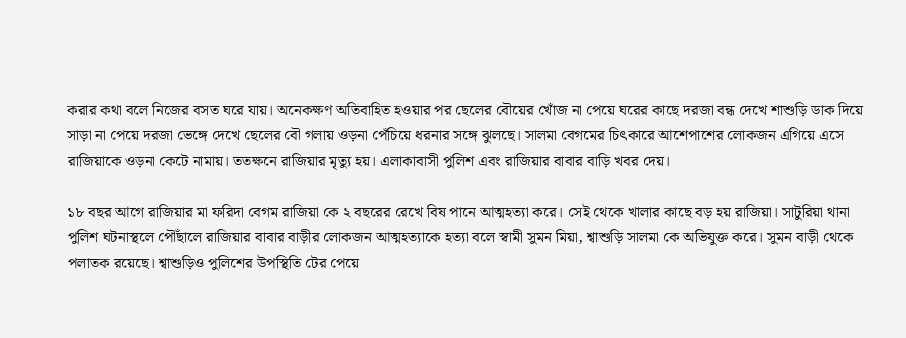করার কথা বলে নিজের বসত ঘরে যায়। অনেকক্ষণ অতিবাহিত হওয়ার পর ছেলের বৌয়ের খোঁজ না পেয়ে ঘরের কাছে দরজা বন্ধ দেখে শাশুড়ি ডাক দিয়ে সাড়া না পেয়ে দরজা ভেঙ্গে দেখে ছেলের বৌ গলায় ওড়না পেঁচিয়ে ধরনার সঙ্গে ঝুলছে। সালমা বেগমের চিৎকারে আশেপাশের লোকজন এগিয়ে এসে রাজিয়াকে ওড়না কেটে নামায়। ততক্ষনে রাজিয়ার মৃত্যু হয়। এলাকাবাসী পুলিশ এবং রাজিয়ার বাবার বাড়ি খবর দেয়।

১৮ বছর আগে রাজিয়ার মা ফরিদা বেগম রাজিয়া কে ২ বছরের রেখে বিষ পানে আত্মহত্যা করে। সেই থেকে খালার কাছে বড় হয় রাজিয়া। সাটুরিয়া থানা পুলিশ ঘটনাস্থলে পৌঁছালে রাজিয়ার বাবার বাড়ীর লোকজন আত্মহত্যাকে হত্যা বলে স্বামী সুমন মিয়া, শ্বাশুড়ি সালমা কে অভিযুক্ত করে। সুমন বাড়ী থেকে পলাতক রয়েছে। শ্বাশুড়িও পুলিশের উপস্থিতি টের পেয়ে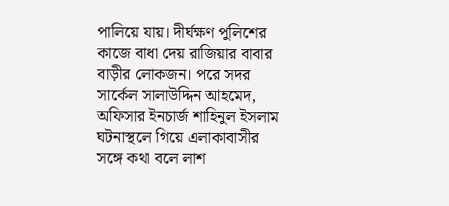পালিয়ে যায়। দীর্ঘক্ষণ পুলিশের কাজে বাধা দেয় রাজিয়ার বাবার বাড়ীর লোকজন। পরে সদর সার্কেল সালাউদ্দিন আহমেদ, অফিসার ইনচার্জ শাহিনুল ইসলাম ঘটনাস্থলে গিয়ে এলাকাবাসীর সঙ্গে কথা বলে লাশ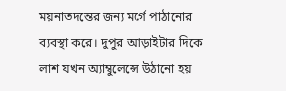ময়নাতদন্তের জন্য মর্গে পাঠানোর ব্যবস্থা করে। দুপুর আড়াইটার দিকে লাশ যখন অ্যাম্বুলেন্সে উঠানো হয়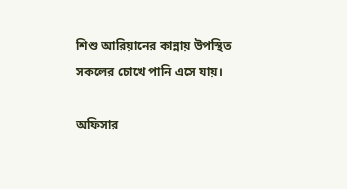শিশু আরিয়ানের কান্নায় উপস্থিত সকলের চোখে পানি এসে যায়।

অফিসার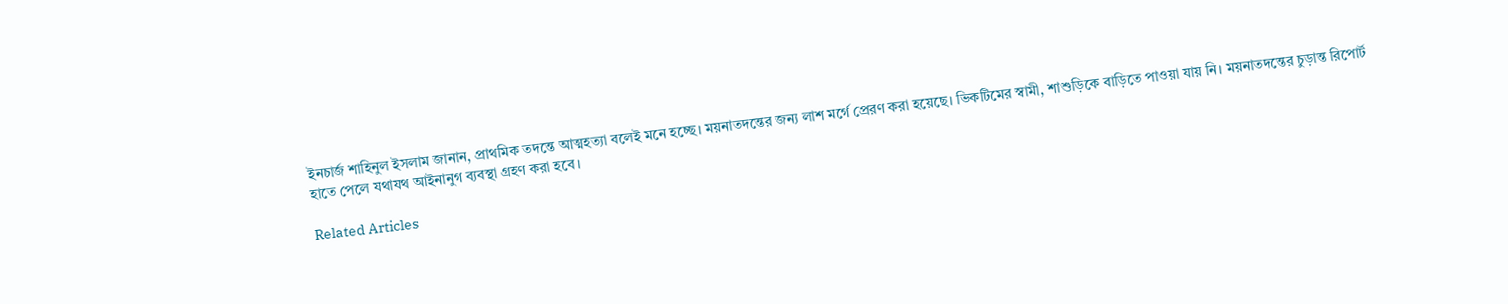ইনচার্জ শাহিনুল ইসলাম জানান, প্রাথমিক তদন্তে আত্মহত্যা বলেই মনে হচ্ছে। ময়নাতদন্তের জন্য লাশ মর্গে প্রেরণ করা হয়েছে। ভিকটিমের স্বামী, শাশুড়িকে বাড়িতে পাওয়া যায় নি। ময়নাতদন্তের চুড়ান্ত রিপোর্ট হাতে পেলে যথাযথ আইনানুগ ব্যবস্থা গ্রহণ করা হবে।

Related Articles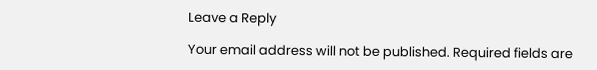Leave a Reply

Your email address will not be published. Required fields are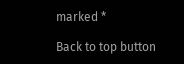marked *

Back to top button